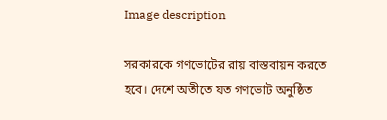Image description

সরকারকে গণভোটের রায় বাস্তবায়ন করতে হবে। দেশে অতীতে যত গণভোট অনুষ্ঠিত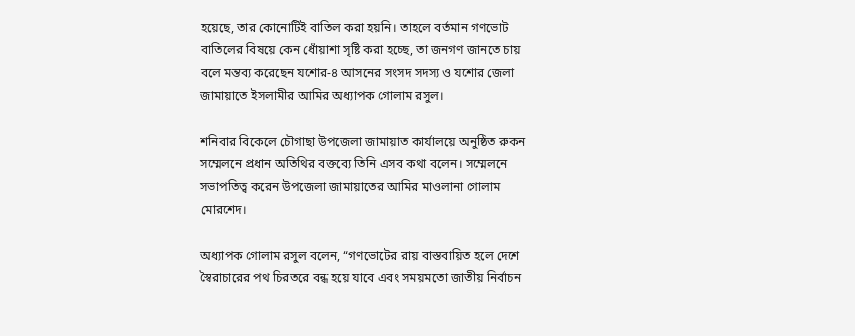হয়েছে, তার কোনোটিই বাতিল করা হয়নি। তাহলে বর্তমান গণভোট বাতিলের বিষয়ে কেন ধোঁয়াশা সৃষ্টি করা হচ্ছে, তা জনগণ জানতে চায় বলে মন্তব্য করেছেন যশোর-৪ আসনের সংসদ সদস্য ও যশোর জেলা জামায়াতে ইসলামীর আমির অধ্যাপক গোলাম রসুল।

শনিবার বিকেলে চৌগাছা উপজেলা জামায়াত কার্যালয়ে অনুষ্ঠিত রুকন সম্মেলনে প্রধান অতিথির বক্তব্যে তিনি এসব কথা বলেন। সম্মেলনে সভাপতিত্ব করেন উপজেলা জামায়াতের আমির মাওলানা গোলাম মোরশেদ।

অধ্যাপক গোলাম রসুল বলেন, “গণভোটের রায় বাস্তবায়িত হলে দেশে স্বৈরাচারের পথ চিরতরে বন্ধ হয়ে যাবে এবং সময়মতো জাতীয় নির্বাচন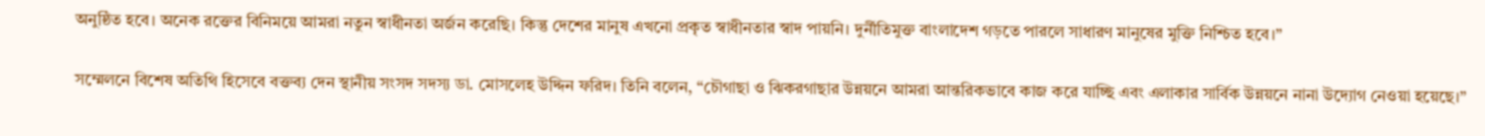অনুষ্ঠিত হবে। অনেক রক্তের বিনিময়ে আমরা নতুন স্বাধীনতা অর্জন করেছি। কিন্তু দেশের মানুষ এখনো প্রকৃত স্বাধীনতার স্বাদ পায়নি। দুর্নীতিমুক্ত বাংলাদেশ গড়তে পারলে সাধারণ মানুষের মুক্তি নিশ্চিত হবে।”

সম্মেলনে বিশেষ অতিথি হিসেবে বক্তব্য দেন স্থানীয় সংসদ সদস্য ডা. মোসলেহ উদ্দিন ফরিদ। তিনি বলেন, “চৌগাছা ও ঝিকরগাছার উন্নয়নে আমরা আন্তরিকভাবে কাজ করে যাচ্ছি এবং এলাকার সার্বিক উন্নয়নে নানা উদ্যোগ নেওয়া হয়েছে।”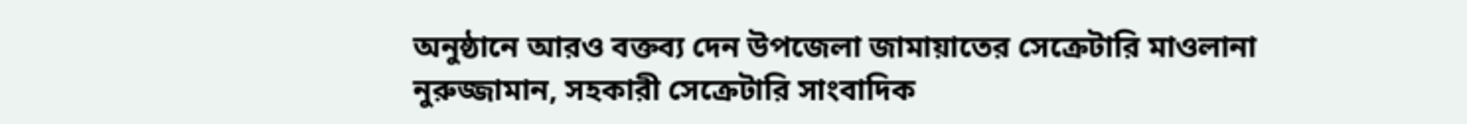অনুষ্ঠানে আরও বক্তব্য দেন উপজেলা জামায়াতের সেক্রেটারি মাওলানা নুরুজ্জামান, সহকারী সেক্রেটারি সাংবাদিক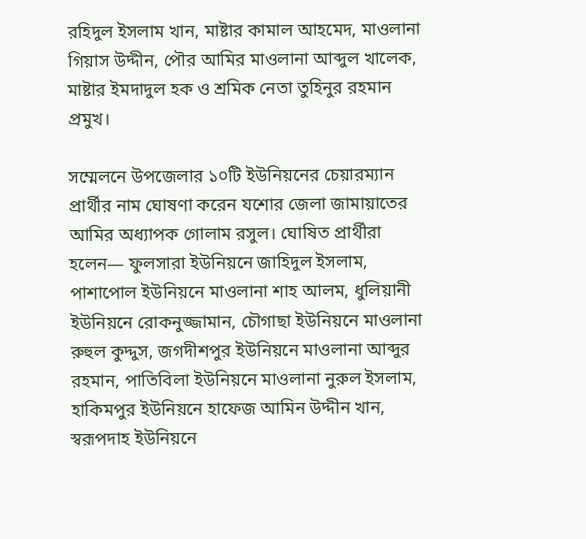রহিদুল ইসলাম খান, মাষ্টার কামাল আহমেদ, মাওলানা গিয়াস উদ্দীন, পৌর আমির মাওলানা আব্দুল খালেক, মাষ্টার ইমদাদুল হক ও শ্রমিক নেতা তুহিনুর রহমান প্রমুখ।

সম্মেলনে উপজেলার ১০টি ইউনিয়নের চেয়ারম্যান প্রার্থীর নাম ঘোষণা করেন যশোর জেলা জামায়াতের আমির অধ্যাপক গোলাম রসুল। ঘোষিত প্রার্থীরা হলেন— ফুলসারা ইউনিয়নে জাহিদুল ইসলাম, পাশাপোল ইউনিয়নে মাওলানা শাহ আলম, ধুলিয়ানী ইউনিয়নে রোকনুজ্জামান, চৌগাছা ইউনিয়নে মাওলানা রুহুল কুদ্দুস, জগদীশপুর ইউনিয়নে মাওলানা আব্দুর রহমান, পাতিবিলা ইউনিয়নে মাওলানা নুরুল ইসলাম, হাকিমপুর ইউনিয়নে হাফেজ আমিন উদ্দীন খান, স্বরূপদাহ ইউনিয়নে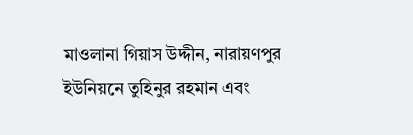মাওলানা গিয়াস উদ্দীন, নারায়ণপুর ইউনিয়নে তুহিনুর রহমান এবং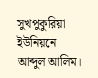সুখপুকুরিয়া ইউনিয়নে আব্দুল আলিম।